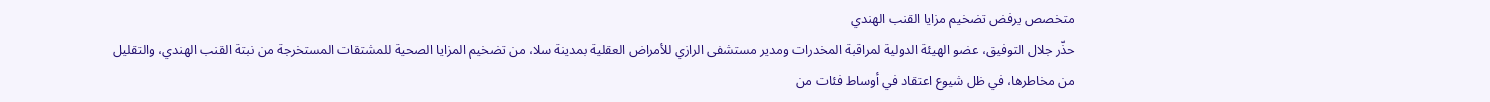متخصص يرفض تضخيم مزايا القنب الهندي
حذّر جلال التوفيق، عضو الهيئة الدولية لمراقبة المخدرات ومدير مستشفى الرازي للأمراض العقلية بمدينة سلا، من تضخيم المزايا الصحية للمشتقات المستخرجة من نبتة القنب الهندي، والتقليل من مخاطرها، في ظل شيوع اعتقاد في أوساط فئات من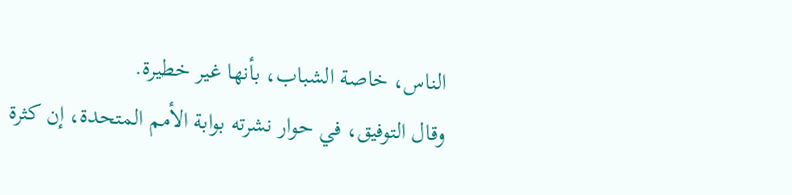الناس، خاصة الشباب، بأنها غير خطيرة.
وقال التوفيق، في حوار نشرته بوابة الأمم المتحدة، إن كثرة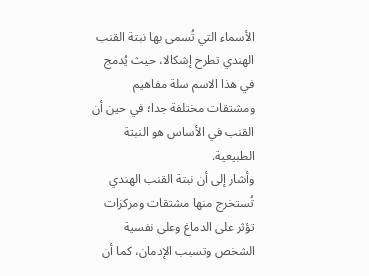الأسماء التي تُسمى بها نبتة القنب الهندي تطرح إشكالا، حيث يُدمج في هذا الاسم سلة مفاهيم ومشتقات مختلفة جدا؛ في حين أن القنب في الأساس هو النبتة الطبيعية.
وأشار إلى أن نبتة القنب الهندي تُستخرج منها مشتقات ومركزات تؤثر على الدماغ وعلى نفسية الشخص وتسبب الإدمان، كما أن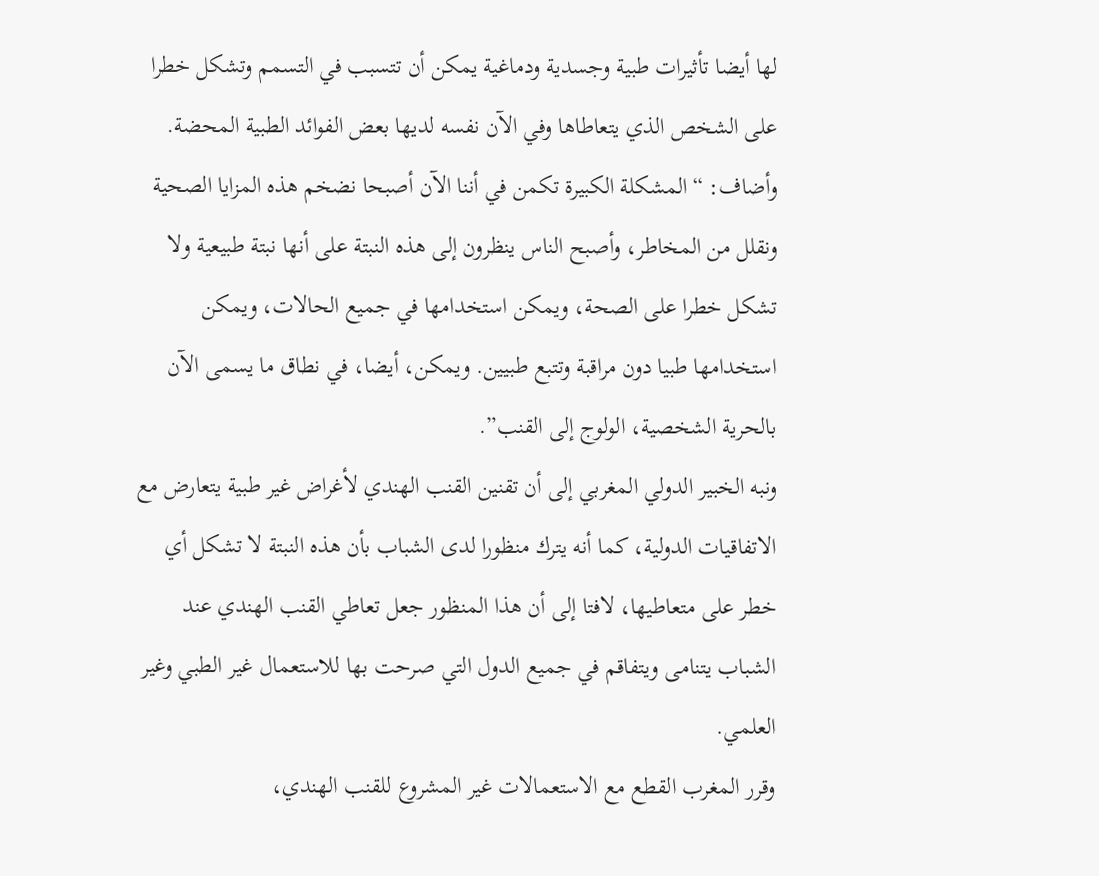لها أيضا تأثيرات طبية وجسدية ودماغية يمكن أن تتسبب في التسمم وتشكل خطرا على الشخص الذي يتعاطاها وفي الآن نفسه لديها بعض الفوائد الطبية المحضة.
وأضاف: “المشكلة الكبيرة تكمن في أننا الآن أصبحا نضخم هذه المزايا الصحية ونقلل من المخاطر، وأصبح الناس ينظرون إلى هذه النبتة على أنها نبتة طبيعية ولا تشكل خطرا على الصحة، ويمكن استخدامها في جميع الحالات، ويمكن استخدامها طبيا دون مراقبة وتتبع طبيين. ويمكن، أيضا، في نطاق ما يسمى الآن بالحرية الشخصية، الولوج إلى القنب”.
ونبه الخبير الدولي المغربي إلى أن تقنين القنب الهندي لأغراض غير طبية يتعارض مع الاتفاقيات الدولية، كما أنه يترك منظورا لدى الشباب بأن هذه النبتة لا تشكل أي خطر على متعاطيها، لافتا إلى أن هذا المنظور جعل تعاطي القنب الهندي عند الشباب يتنامى ويتفاقم في جميع الدول التي صرحت بها للاستعمال غير الطبي وغير العلمي.
وقرر المغرب القطع مع الاستعمالات غير المشروع للقنب الهندي،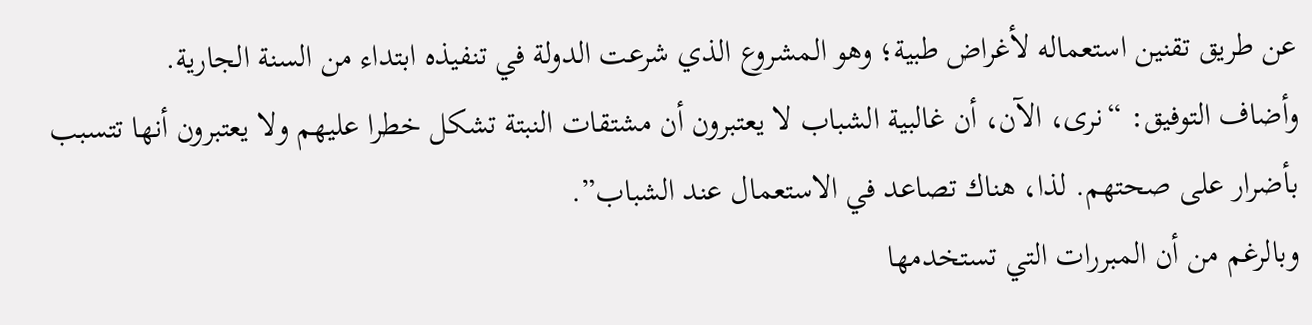عن طريق تقنين استعماله لأغراض طبية؛ وهو المشروع الذي شرعت الدولة في تنفيذه ابتداء من السنة الجارية.
وأضاف التوفيق: “نرى، الآن، أن غالبية الشباب لا يعتبرون أن مشتقات النبتة تشكل خطرا عليهم ولا يعتبرون أنها تتسبب بأضرار على صحتهم. لذا، هناك تصاعد في الاستعمال عند الشباب”.
وبالرغم من أن المبررات التي تستخدمها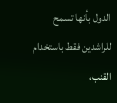الدول بأنها تسمح للراشدين فقط باستخدام القنب،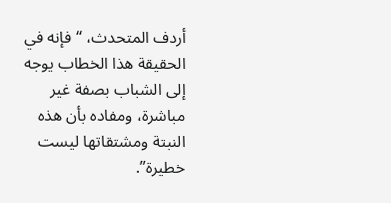أردف المتحدث، “فإنه في الحقيقة هذا الخطاب يوجه إلى الشباب بصفة غير مباشرة، ومفاده بأن هذه النبتة ومشتقاتها ليست خطيرة”.